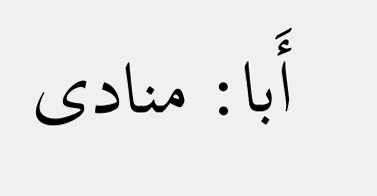أَبا: منادى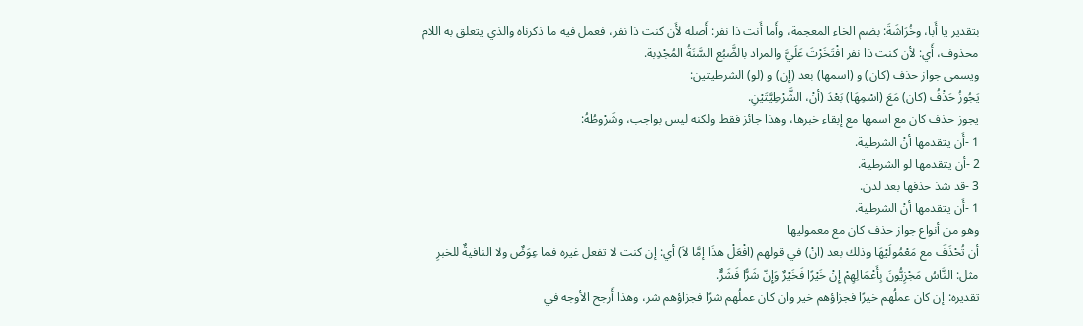بتقدير يا أَبا، وخُرَاشَةَ: بضم الخاء المعجمة، وأَما أَنت ذا نفر: أَصله لأَن كنت ذا نفر، فعمل فيه ما ذكرناه والذي يتعلق به اللام محذوف، أَي: لأن كنت ذا نفر افْتَخَرْتَ عَلَيَّ والمراد بالضَّبُع السَّنَةُ المُجْدِبة.
ويسمى جواز حذف (كان) و (اسمها) بعد (إن) و (لو) الشرطيتين:
يَجُوزُ حَذْفُ (كان) مَعَ (اسْمِهَا) بَعْدَ (أنْ، الشَّرْطِيَّتَيْنِ.
يجوز حذف كان مع اسمها مع إبقاء خبرها، وهذا جائز فقط ولكنه ليس بواجب، وشَرْوطُهُ:
1 -أَن يتقدمها أنْ الشرطية.
2 -أن يتقدمها لو الشرطية.
3 -قد شذ حذفها بعد لدن.
1 -أَن يتقدمها أنْ الشرطية.
وهو من أنواع جواز حذف كان مع معموليها
أن تُحْذَفَ مع مَعْمُولَيْهَا وذلك بعد (انْ) في قولهم (افْعَلْ هذَا إمَّا لاَ) أي: إن كنت لا تفعل غيره فما عِوَضٌ ولا النافيةٌ للخبرِ
مثل: النَّاسُ مَجْزِيُّونَ بِأَعْمَالِهِمْ إِنْ خَيْرًا فَخَيْرٌ وَإِنّ شَرًّا فَشَرٌّ.
تقديره: إن كان عملُهم خيرًا فجزاؤهم خير وان كان عملُهم شرًا فجزاؤهم شر، وهذا أَرجح الأوجه في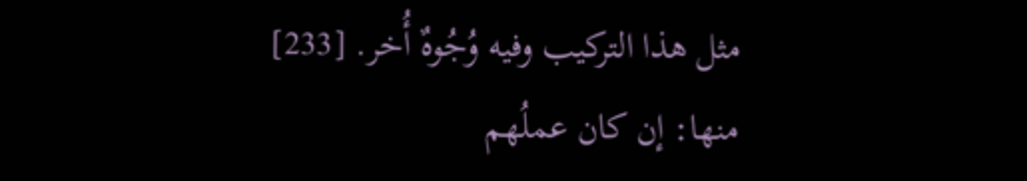مثل هذا التركيب وفيه وُجُوهٌ أُخر. [233]
منها: إن كان عملُهم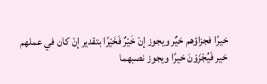خيرًا فجزاؤهم خيٌر ويجوز إنْ خَيْرٌ فَخَيْرًا بتقدير إنْ كان في عملهم خير فَيُجْزَوْنَ خيرًا ويجوز نصبهما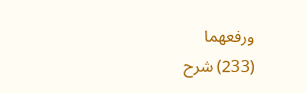ورفعهما
(233) شرح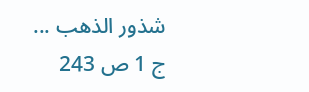شذور الذهب ... ج 1 ص 243